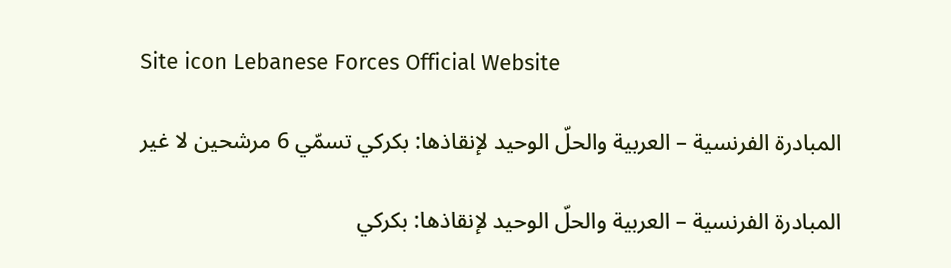Site icon Lebanese Forces Official Website

المبادرة الفرنسية – العربية والحلّ الوحيد لإنقاذها: بكركي تسمّي 6 مرشحين لا غير

المبادرة الفرنسية – العربية والحلّ الوحيد لإنقاذها: بكركي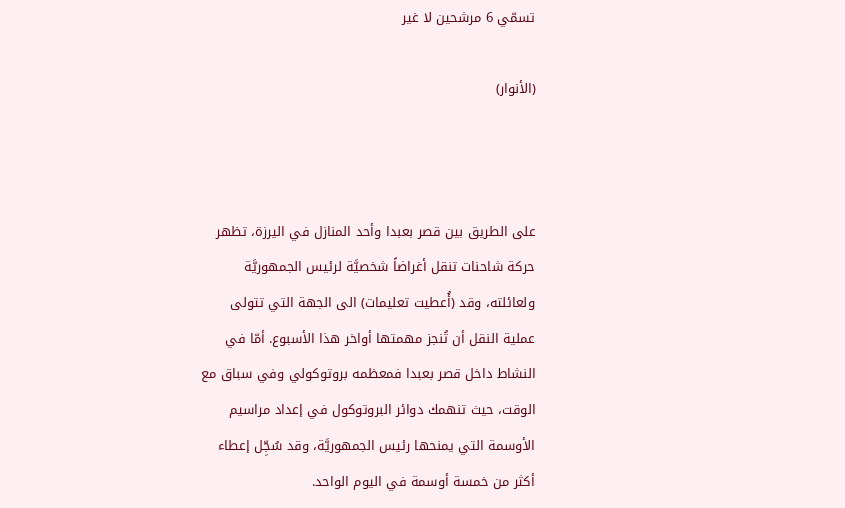تسمّي 6 مرشحين لا غير

(الأنوار)



على الطريق بين قصر بعبدا وأحد المنازل في اليرزة، تظهر حركة شاحنات تنقل أغراضاً شخصيَّة لرئيس الجمهوريَّة ولعائلته، وقد (أُعطيت تعليمات) الى الجهة التي تتولى عملية النقل أن تُنجز مهمتها أواخر هذا الأسبوع. أمّا في النشاط داخل قصر بعبدا فمعظمه بروتوكولي وفي سباق مع الوقت، حيث تنهمك دوائر البروتوكول في إعداد مراسيم الأوسمة التي يمنحها رئيس الجمهوريَّة، وقد سُجِّل إعطاء أكثر من خمسة أوسمة في اليوم الواحد.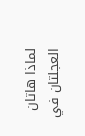لماذا هاتان العجلتان في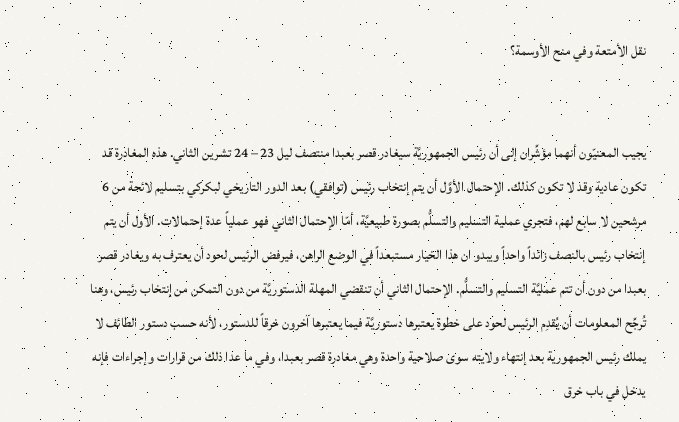نقل الأمتعة وفي منح الأوسمة؟


يجيب المعنيّون أنهما مؤشِّران إلى أن رئيس الجمهوريَّة سيغادر قصر بعبدا منتصف ليل 23 – 24 تشرين الثاني. هذه المغادرة قد تكون عادية وقد لا تكون كذلك. الإحتمال الأوَّل أن يتم إنتخاب رئيس (توافقي) بعد الدور التاريخي لبكركي بتسليم لائحة من 6 مرشحين لا سابع لهم، فتجري عملية التسليم والتسلُّم بصورة طبيعيَّة، أمّا الإحتمال الثاني فهو عملياً عدة إحتمالات. الأول أن يتم إنتخاب رئيس بالنصف زائداً واحداً ويبدو ان هذا الخيار مستبعداً في الوضع الراهن، فيرفض الرئيس لحود أن يعترف به ويغادر قصر بعبدا من دون أن تتم عمليَّة التسليم والتسلُّم. الإحتمال الثاني أن تنقضي المهلة الدستوريَّة من دون التمكن من إنتخاب رئيس، وهنا تُرجِّح المعلومات أن يُقدِم الرئيس لحود على خطوة يعتبرها دستوريَّة فيما يعتبرها آخرون خرقاً للدستور، لأنه حسب دستور الطائف لا يملك رئيس الجمهورية بعد إنتهاء ولايته سوى صلاحية واحدة وهي مغادرة قصر بعبدا، وفي ما عدا ذلك من قرارات وإجراءات فإنه يدخل في باب خرق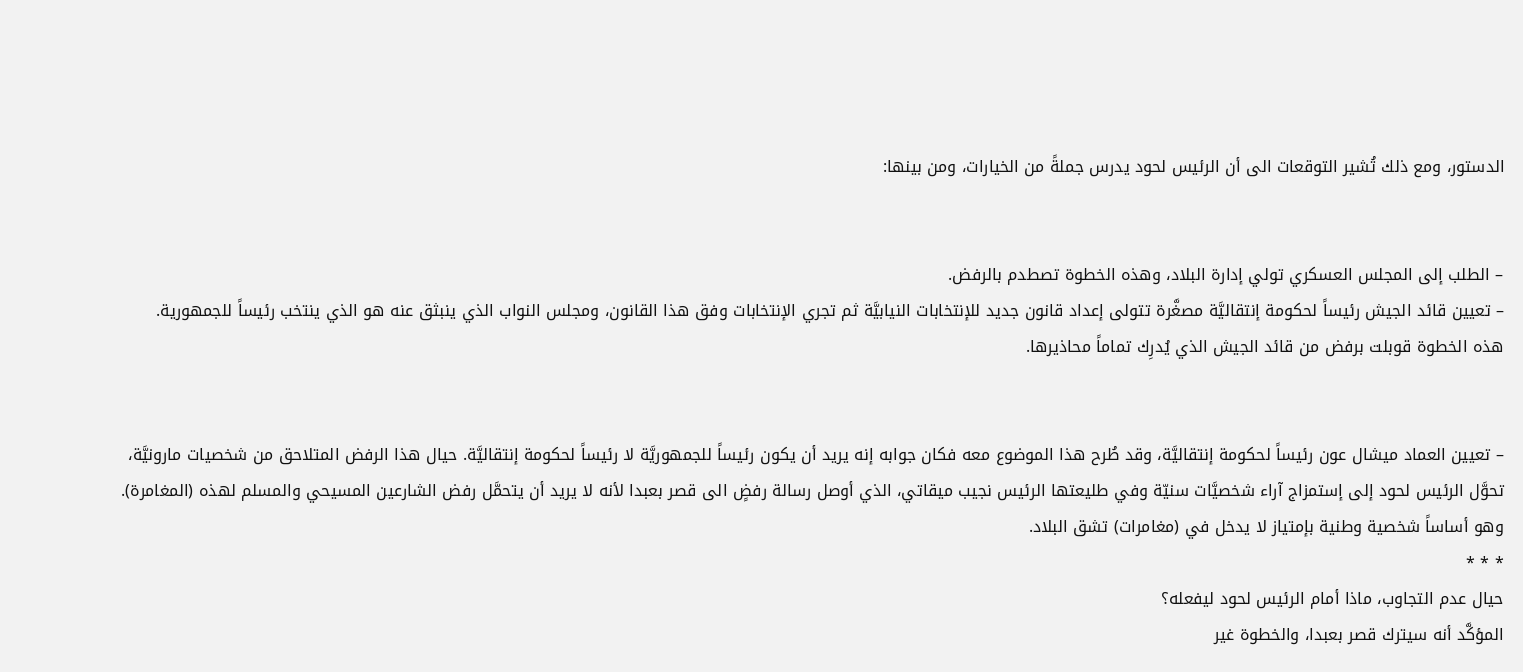الدستور، ومع ذلك تُشير التوقعات الى أن الرئيس لحود يدرس جملةً من الخيارات، ومن بينها:


– الطلب إلى المجلس العسكري تولي إدارة البلاد، وهذه الخطوة تصطدم بالرفض.
– تعيين قائد الجيش رئيساً لحكومة إنتقاليَّة مصغَّرة تتولى إعداد قانون جديد للإنتخابات النيابيَّة ثم تجري الإنتخابات وفق هذا القانون، ومجلس النواب الذي ينبثق عنه هو الذي ينتخب رئيساً للجمهورية. هذه الخطوة قوبلت برفض من قائد الجيش الذي يُدرِك تماماً محاذيرها.


– تعيين العماد ميشال عون رئيساً لحكومة إنتقاليَّة، وقد طُرح هذا الموضوع معه فكان جوابه إنه يريد أن يكون رئيساً للجمهوريَّة لا رئيساً لحكومة إنتقاليَّة. حيال هذا الرفض المتلاحق من شخصيات مارونيَّة، تحوَّل الرئيس لحود إلى إستمزاج آراء شخصيَّات سنيّة وفي طليعتها الرئيس نجيب ميقاتي، الذي أوصل رسالة رفضٍ الى قصر بعبدا لأنه لا يريد أن يتحمَّل رفض الشارعين المسيحي والمسلم لهذه (المغامرة). وهو أساساً شخصية وطنية بإمتياز لا يدخل في (مغامرات) تشق البلاد.
* * *
حيال عدم التجاوب، ماذا أمام الرئيس لحود ليفعله؟
المؤكَّد أنه سيترك قصر بعبدا، والخطوة غير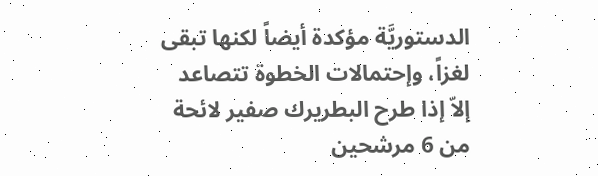الدستوريَّة مؤكدة أيضاً لكنها تبقى لغزاً، وإحتمالات الخطوة تتصاعد إلاّ إذا طرح البطريرك صفير لائحة من 6 مرشحين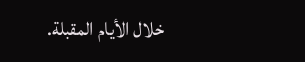خلال الأيام المقبلة.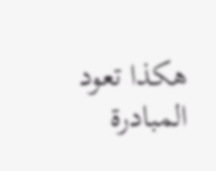هكذا تعود المبادرة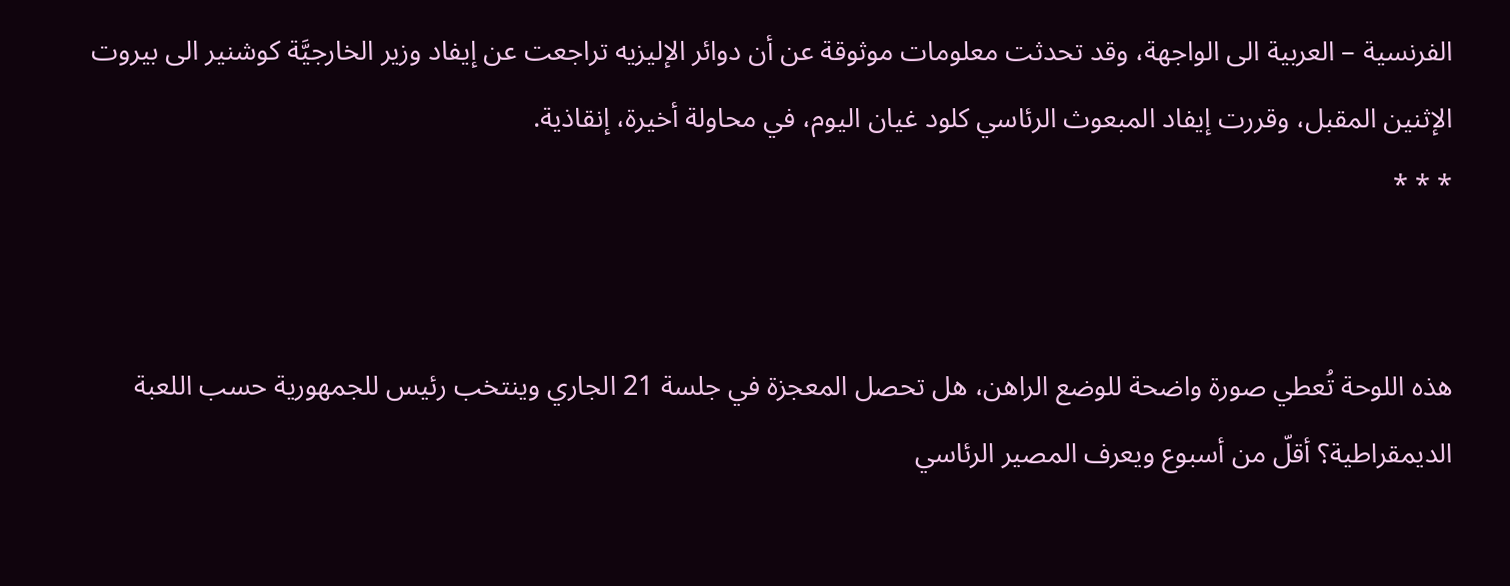الفرنسية – العربية الى الواجهة، وقد تحدثت معلومات موثوقة عن أن دوائر الإليزيه تراجعت عن إيفاد وزير الخارجيَّة كوشنير الى بيروت الإثنين المقبل، وقررت إيفاد المبعوث الرئاسي كلود غيان اليوم، في محاولة أخيرة، إنقاذية.
* * *


هذه اللوحة تُعطي صورة واضحة للوضع الراهن، هل تحصل المعجزة في جلسة 21 الجاري وينتخب رئيس للجمهورية حسب اللعبة الديمقراطية؟ أقلّ من أسبوع ويعرف المصير الرئاسي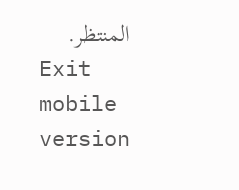المنتظر.
Exit mobile version